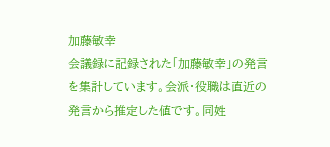加藤敏幸
会議録に記録された「加藤敏幸」の発言を集計しています。会派・役職は直近の発言から推定した値です。同姓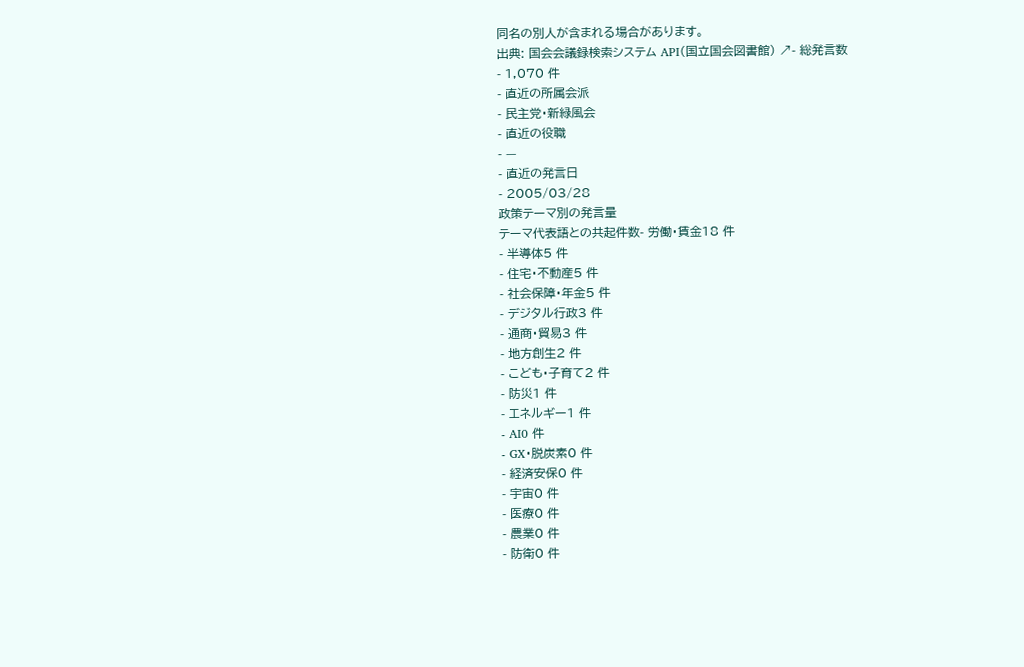同名の別人が含まれる場合があります。
出典: 国会会議録検索システム API(国立国会図書館) ↗- 総発言数
- 1,070 件
- 直近の所属会派
- 民主党・新緑風会
- 直近の役職
- —
- 直近の発言日
- 2005/03/28
政策テーマ別の発言量
テーマ代表語との共起件数- 労働・賃金18 件
- 半導体5 件
- 住宅・不動産5 件
- 社会保障・年金5 件
- デジタル行政3 件
- 通商・貿易3 件
- 地方創生2 件
- こども・子育て2 件
- 防災1 件
- エネルギー1 件
- AI0 件
- GX・脱炭素0 件
- 経済安保0 件
- 宇宙0 件
- 医療0 件
- 農業0 件
- 防衛0 件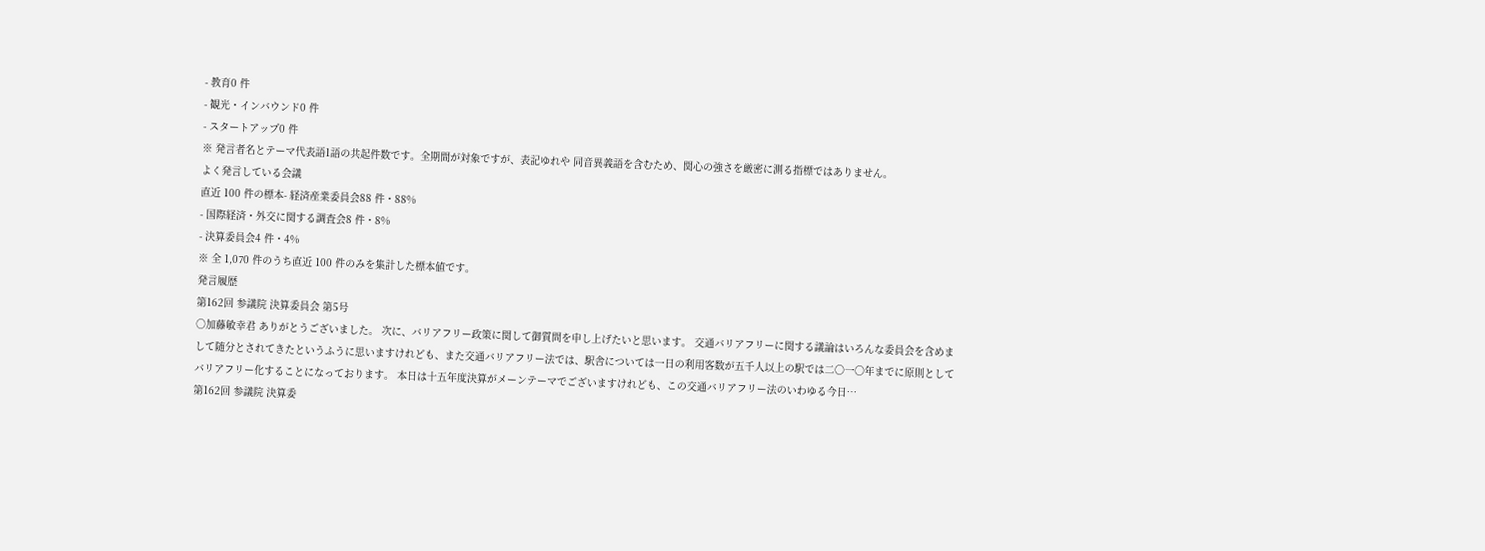- 教育0 件
- 観光・インバウンド0 件
- スタートアップ0 件
※ 発言者名とテーマ代表語1語の共起件数です。全期間が対象ですが、表記ゆれや 同音異義語を含むため、関心の強さを厳密に測る指標ではありません。
よく発言している会議
直近 100 件の標本- 経済産業委員会88 件・88%
- 国際経済・外交に関する調査会8 件・8%
- 決算委員会4 件・4%
※ 全 1,070 件のうち直近 100 件のみを集計した標本値です。
発言履歴
第162回 参議院 決算委員会 第5号
○加藤敏幸君 ありがとうございました。 次に、バリアフリー政策に関して御質問を申し上げたいと思います。 交通バリアフリーに関する議論はいろんな委員会を含めまして随分とされてきたというふうに思いますけれども、また交通バリアフリー法では、駅舎については一日の利用客数が五千人以上の駅では二〇一〇年までに原則としてバリアフリー化することになっております。 本日は十五年度決算がメーンテーマでございますけれども、この交通バリアフリー法のいわゆる今日…
第162回 参議院 決算委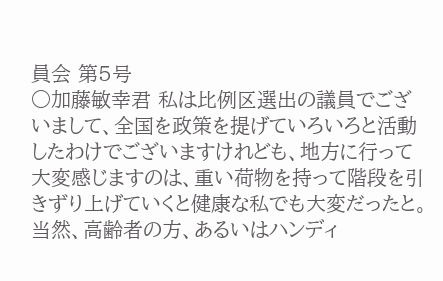員会 第5号
○加藤敏幸君 私は比例区選出の議員でございまして、全国を政策を提げていろいろと活動したわけでございますけれども、地方に行って大変感じますのは、重い荷物を持って階段を引きずり上げていくと健康な私でも大変だったと。当然、高齢者の方、あるいはハンディ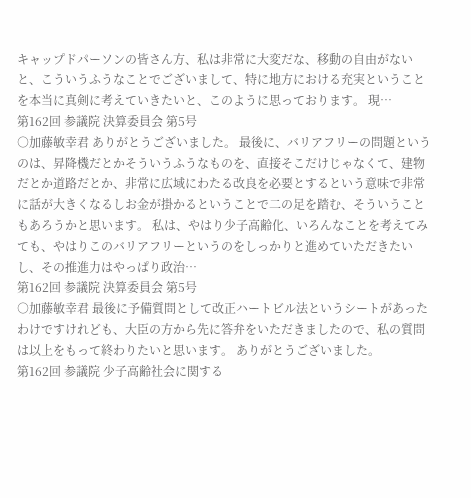キャップドパーソンの皆さん方、私は非常に大変だな、移動の自由がないと、こういうふうなことでございまして、特に地方における充実ということを本当に真剣に考えていきたいと、このように思っております。 現…
第162回 参議院 決算委員会 第5号
○加藤敏幸君 ありがとうございました。 最後に、バリアフリーの問題というのは、昇降機だとかそういうふうなものを、直接そこだけじゃなくて、建物だとか道路だとか、非常に広域にわたる改良を必要とするという意味で非常に話が大きくなるしお金が掛かるということで二の足を踏む、そういうこともあろうかと思います。 私は、やはり少子高齢化、いろんなことを考えてみても、やはりこのバリアフリーというのをしっかりと進めていただきたいし、その推進力はやっぱり政治…
第162回 参議院 決算委員会 第5号
○加藤敏幸君 最後に予備質問として改正ハートビル法というシートがあったわけですけれども、大臣の方から先に答弁をいただきましたので、私の質問は以上をもって終わりたいと思います。 ありがとうございました。
第162回 参議院 少子高齢社会に関する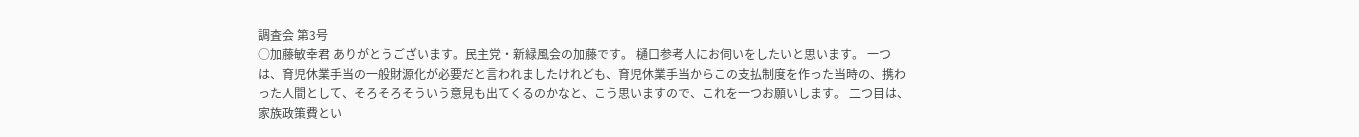調査会 第3号
○加藤敏幸君 ありがとうございます。民主党・新緑風会の加藤です。 樋口参考人にお伺いをしたいと思います。 一つは、育児休業手当の一般財源化が必要だと言われましたけれども、育児休業手当からこの支払制度を作った当時の、携わった人間として、そろそろそういう意見も出てくるのかなと、こう思いますので、これを一つお願いします。 二つ目は、家族政策費とい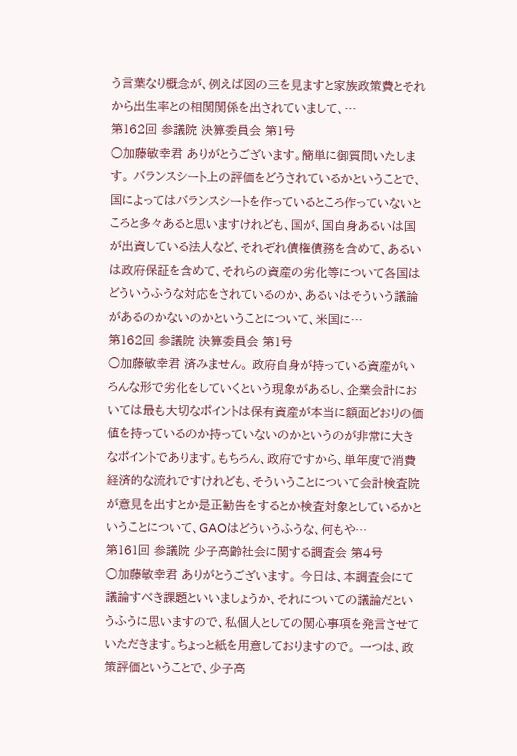う言葉なり概念が、例えば図の三を見ますと家族政策費とそれから出生率との相関関係を出されていまして、…
第162回 参議院 決算委員会 第1号
○加藤敏幸君 ありがとうございます。簡単に御質問いたします。 バランスシート上の評価をどうされているかということで、国によってはバランスシートを作っているところ作っていないところと多々あると思いますけれども、国が、国自身あるいは国が出資している法人など、それぞれ債権債務を含めて、あるいは政府保証を含めて、それらの資産の劣化等について各国はどういうふうな対応をされているのか、あるいはそういう議論があるのかないのかということについて、米国に…
第162回 参議院 決算委員会 第1号
○加藤敏幸君 済みません。 政府自身が持っている資産がいろんな形で劣化をしていくという現象があるし、企業会計においては最も大切なポイントは保有資産が本当に額面どおりの価値を持っているのか持っていないのかというのが非常に大きなポイントであります。もちろん、政府ですから、単年度で消費経済的な流れですけれども、そういうことについて会計検査院が意見を出すとか是正勧告をするとか検査対象としているかということについて、GAOはどういうふうな、何もや…
第161回 参議院 少子高齢社会に関する調査会 第4号
○加藤敏幸君 ありがとうございます。 今日は、本調査会にて議論すべき課題といいましょうか、それについての議論だというふうに思いますので、私個人としての関心事項を発言させていただきます。ちょっと紙を用意しておりますので。 一つは、政策評価ということで、少子高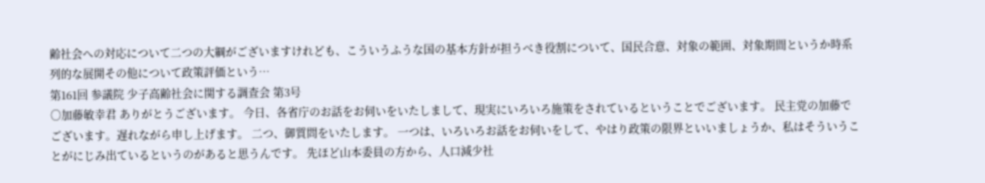齢社会への対応について二つの大綱がございますけれども、こういうふうな国の基本方針が担うべき役割について、国民合意、対象の範囲、対象期間というか時系列的な展開その他について政策評価という…
第161回 参議院 少子高齢社会に関する調査会 第3号
○加藤敏幸君 ありがとうございます。 今日、各省庁のお話をお伺いをいたしまして、現実にいろいろ施策をされているということでございます。 民主党の加藤でございます。遅れながら申し上げます。 二つ、御質問をいたします。 一つは、いろいろお話をお伺いをして、やはり政策の限界といいましょうか、私はそういうことがにじみ出ているというのがあると思うんです。 先ほど山本委員の方から、人口減少社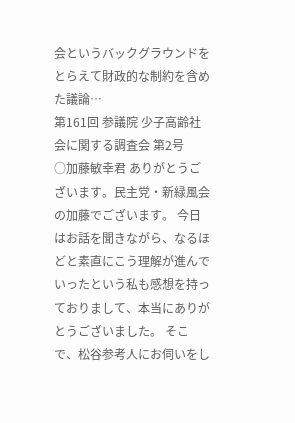会というバックグラウンドをとらえて財政的な制約を含めた議論…
第161回 参議院 少子高齢社会に関する調査会 第2号
○加藤敏幸君 ありがとうございます。民主党・新緑風会の加藤でございます。 今日はお話を聞きながら、なるほどと素直にこう理解が進んでいったという私も感想を持っておりまして、本当にありがとうございました。 そこで、松谷参考人にお伺いをし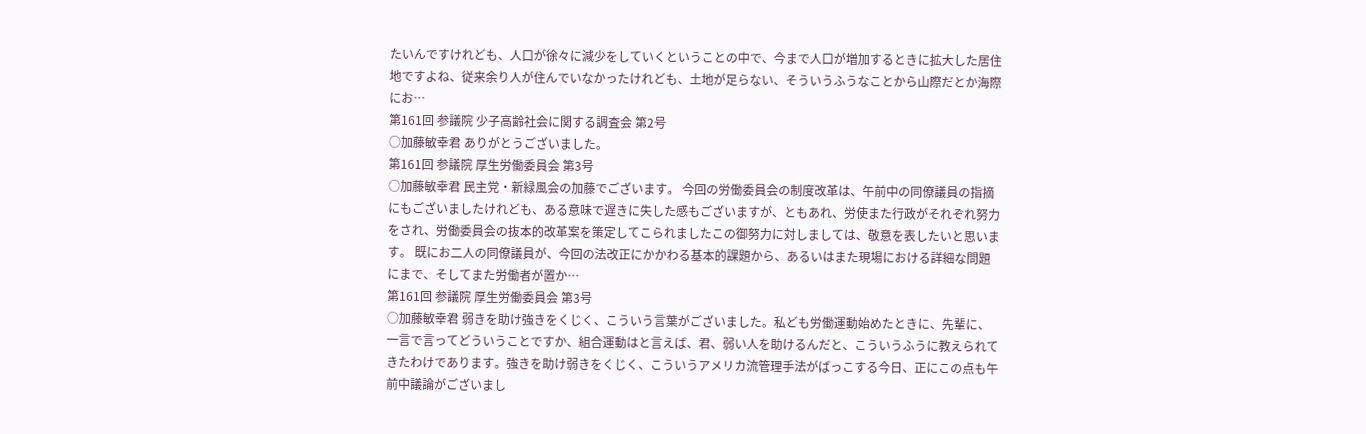たいんですけれども、人口が徐々に減少をしていくということの中で、今まで人口が増加するときに拡大した居住地ですよね、従来余り人が住んでいなかったけれども、土地が足らない、そういうふうなことから山際だとか海際にお…
第161回 参議院 少子高齢社会に関する調査会 第2号
○加藤敏幸君 ありがとうございました。
第161回 参議院 厚生労働委員会 第3号
○加藤敏幸君 民主党・新緑風会の加藤でございます。 今回の労働委員会の制度改革は、午前中の同僚議員の指摘にもございましたけれども、ある意味で遅きに失した感もございますが、ともあれ、労使また行政がそれぞれ努力をされ、労働委員会の抜本的改革案を策定してこられましたこの御努力に対しましては、敬意を表したいと思います。 既にお二人の同僚議員が、今回の法改正にかかわる基本的課題から、あるいはまた現場における詳細な問題にまで、そしてまた労働者が置か…
第161回 参議院 厚生労働委員会 第3号
○加藤敏幸君 弱きを助け強きをくじく、こういう言葉がございました。私ども労働運動始めたときに、先輩に、一言で言ってどういうことですか、組合運動はと言えば、君、弱い人を助けるんだと、こういうふうに教えられてきたわけであります。強きを助け弱きをくじく、こういうアメリカ流管理手法がばっこする今日、正にこの点も午前中議論がございまし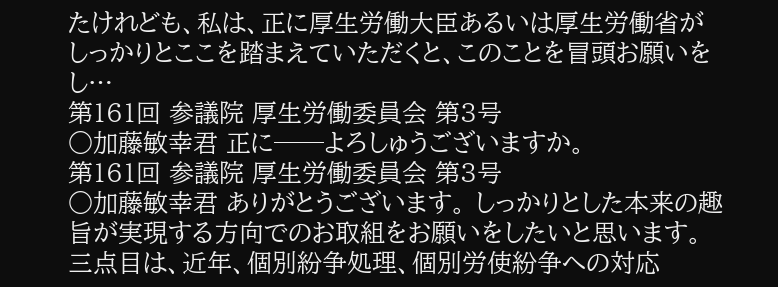たけれども、私は、正に厚生労働大臣あるいは厚生労働省がしっかりとここを踏まえていただくと、このことを冒頭お願いをし…
第161回 参議院 厚生労働委員会 第3号
○加藤敏幸君 正に──よろしゅうございますか。
第161回 参議院 厚生労働委員会 第3号
○加藤敏幸君 ありがとうございます。 しっかりとした本来の趣旨が実現する方向でのお取組をお願いをしたいと思います。 三点目は、近年、個別紛争処理、個別労使紛争への対応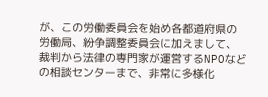が、この労働委員会を始め各都道府県の労働局、紛争調整委員会に加えまして、裁判から法律の専門家が運営するNPOなどの相談センターまで、非常に多様化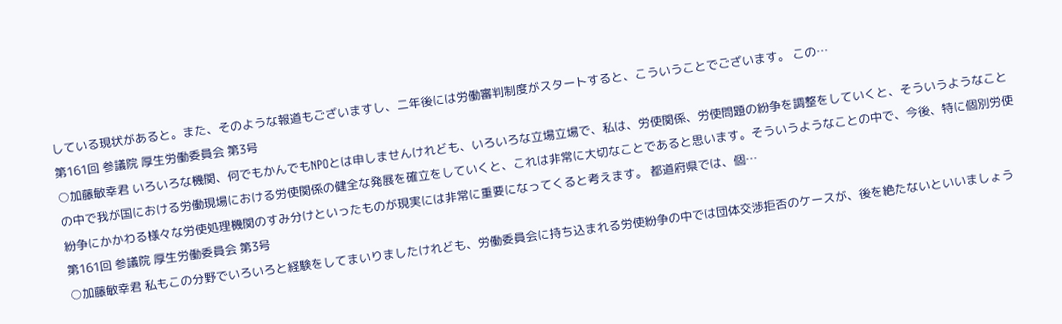している現状があると。また、そのような報道もございますし、二年後には労働審判制度がスタートすると、こういうことでございます。 この…
第161回 参議院 厚生労働委員会 第3号
○加藤敏幸君 いろいろな機関、何でもかんでもNPOとは申しませんけれども、いろいろな立場立場で、私は、労使関係、労使問題の紛争を調整をしていくと、そういうようなことの中で我が国における労働現場における労使関係の健全な発展を確立をしていくと、これは非常に大切なことであると思います。そういうようなことの中で、今後、特に個別労使紛争にかかわる様々な労使処理機関のすみ分けといったものが現実には非常に重要になってくると考えます。 都道府県では、個…
第161回 参議院 厚生労働委員会 第3号
○加藤敏幸君 私もこの分野でいろいろと経験をしてまいりましたけれども、労働委員会に持ち込まれる労使紛争の中では団体交渉拒否のケースが、後を絶たないといいましょう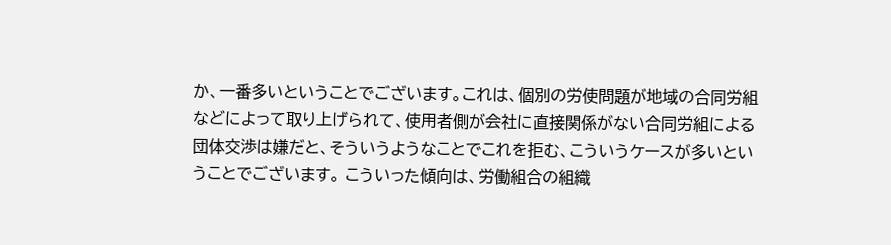か、一番多いということでございます。これは、個別の労使問題が地域の合同労組などによって取り上げられて、使用者側が会社に直接関係がない合同労組による団体交渉は嫌だと、そういうようなことでこれを拒む、こういうケースが多いということでございます。 こういった傾向は、労働組合の組織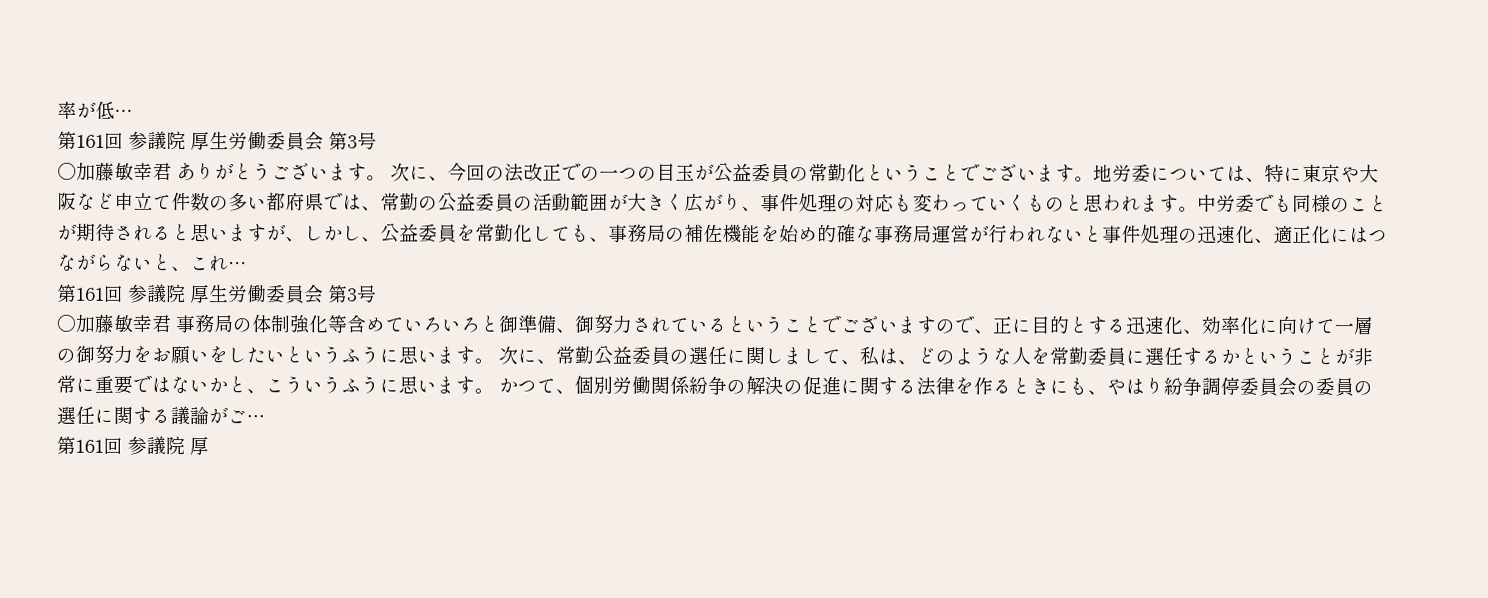率が低…
第161回 参議院 厚生労働委員会 第3号
○加藤敏幸君 ありがとうございます。 次に、今回の法改正での一つの目玉が公益委員の常勤化ということでございます。地労委については、特に東京や大阪など申立て件数の多い都府県では、常勤の公益委員の活動範囲が大きく広がり、事件処理の対応も変わっていくものと思われます。中労委でも同様のことが期待されると思いますが、しかし、公益委員を常勤化しても、事務局の補佐機能を始め的確な事務局運営が行われないと事件処理の迅速化、適正化にはつながらないと、これ…
第161回 参議院 厚生労働委員会 第3号
○加藤敏幸君 事務局の体制強化等含めていろいろと御準備、御努力されているということでございますので、正に目的とする迅速化、効率化に向けて一層の御努力をお願いをしたいというふうに思います。 次に、常勤公益委員の選任に関しまして、私は、どのような人を常勤委員に選任するかということが非常に重要ではないかと、こういうふうに思います。 かつて、個別労働関係紛争の解決の促進に関する法律を作るときにも、やはり紛争調停委員会の委員の選任に関する議論がご…
第161回 参議院 厚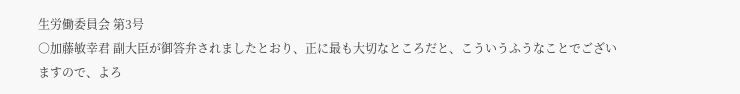生労働委員会 第3号
○加藤敏幸君 副大臣が御答弁されましたとおり、正に最も大切なところだと、こういうふうなことでございますので、よろ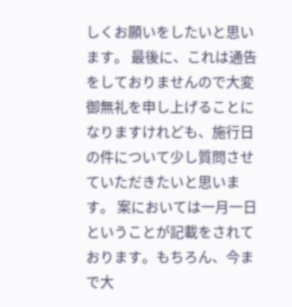しくお願いをしたいと思います。 最後に、これは通告をしておりませんので大変御無礼を申し上げることになりますけれども、施行日の件について少し質問させていただきたいと思います。 案においては一月一日ということが記載をされております。もちろん、今まで大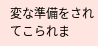変な準備をされてこられま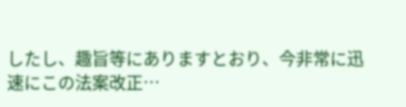したし、趣旨等にありますとおり、今非常に迅速にこの法案改正…